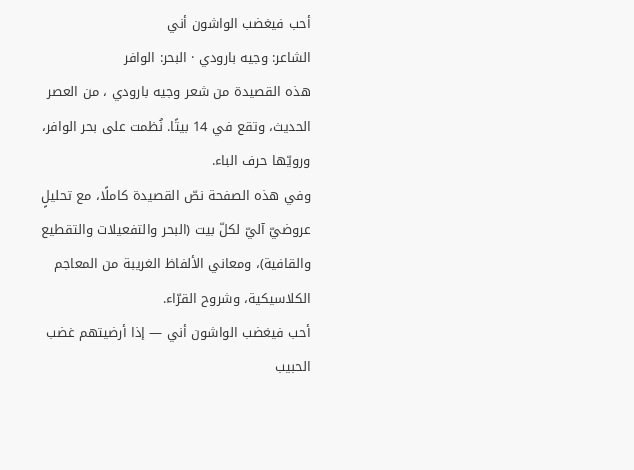أحب فيغضب الواشون أني
الشاعر: وجيه بارودي · البحر: الوافر
هذه القصيدة من شعر وجيه بارودي ، من العصر الحديث، وتقع في 14 بيتًا. نُظمت على بحر الوافر، ورويّها حرف الباء.
وفي هذه الصفحة نصّ القصيدة كاملًا، مع تحليلٍ عروضيّ آليّ لكلّ بيت (البحر والتفعيلات والتقطيع والقافية)، ومعاني الألفاظ الغريبة من المعاجم الكلاسيكية، وشروح القرّاء.
أحب فيغضب الواشون أني — إذا أرضيتهم غضب الحبيب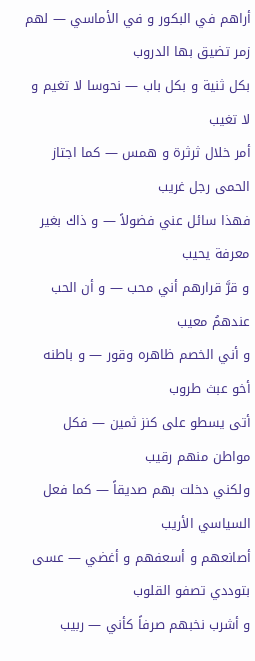أراهم في البكور و في الأماسي — لهم زمر تضيق بها الدروب
بكل ثنية و بكل باب — نحوسا لا تغيم و لا تغيب
أمر خلال ثرثرة و همس — كما اجتاز الحمى رجل غريب
فهذا سائل عني فضولاً — و ذاك بغير معرفة يحيب
و قرَّ قرارهم أني محب — و أن الحب عندهمُ معيب
و أني الخصم ظاهره وقور — و باطنه أخو عبث طروب
أتى يسطو على كنز ثمين — فكل مواطن منهم رقيب
ولكني دخلت بهم صديقاً — كما فعل السياسي الأريب
أصانعهم و أسعفهم و أغضي — عسى بتوددي تصفو القلوب
و أشرب نخبهم صرفاً كأني — ربيب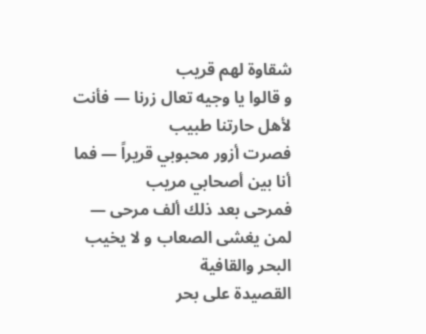شقاوة لهم قريب
و قالوا يا وجيه تعال زرنا — فأنت لأهل حارتنا طبيب
فصرت أزور محبوبي قريراً — فما أنا بين أصحابي مريب
فمرحى بعد ذلك ألف مرحى — لمن يغشى الصعاب و لا يخيب
البحر والقافية
القصيدة على بحر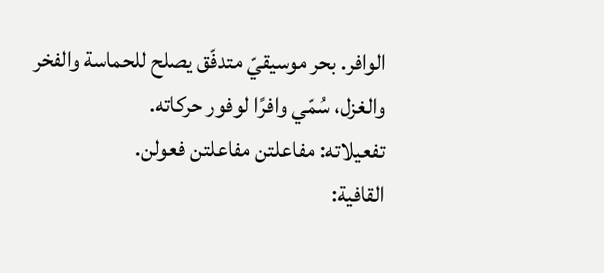الوافر. بحر موسيقيّ متدفّق يصلح للحماسة والفخر والغزل، سُمّي وافرًا لوفور حركاته.
تفعيلاته: مفاعلتن مفاعلتن فعولن.
القافية: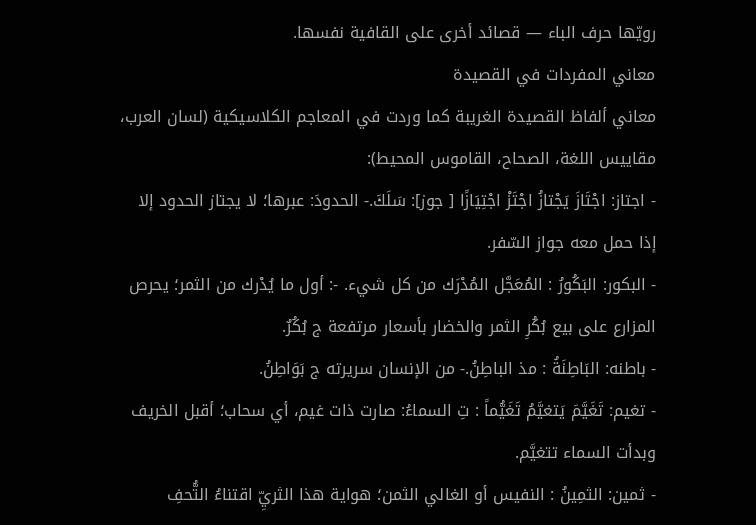رويّها حرف الباء — قصائد أخرى على القافية نفسها.
معاني المفردات في القصيدة
معاني ألفاظ القصيدة الغريبة كما وردت في المعاجم الكلاسيكية (لسان العرب، مقاييس اللغة، الصحاح، القاموس المحيط):
- اجتاز: اجْتَازَ يَجْتازُ اجْتَزْ اجْتِيَازًا [ جوز]: سَلَكَ.- الحدودَ: عبرها؛ لا يجتاز الحدود إلا إذا حمل معه جواز السّفر.
- البكور: البَكُورُ : المُعَجَّل المُدْرَك من كل شيء. -: أول ما يُدْرك من الثمر؛ يحرص المزارع على بيع بُكُرِ الثمر والخضار بأسعار مرتفعة ج بُكُرٌ.
- باطنه: البَاطِنَةُ : مذ الباطِنُ.- من الإنسان سريرته ج بَوَاطِنُ.
- تغيم: تَغَيَّمَ يَتغيَّمُ تَغَيُّماً : تِ السماءُ: صارت ذات غيم، أي سحاب؛ أقبل الخريف وبدأت السماء تتغيَّم.
- ثمين: الثمِينُ : النفيس أو الغالي الثمن؛ هواية هذا الثريِّ اقتناءُ التُّحفِ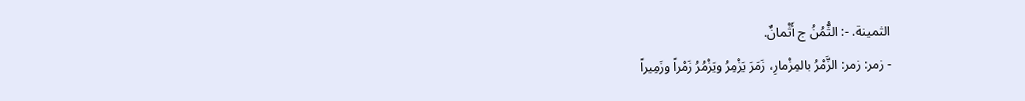الثمينة. -: الثُّمُنُ ج أَثْمانٌ.
- زمر: زمر: الزَّمْرُ بالمِزْمارِ، زَمَرَ يَزْمِرُ ويَزْمُرُ زَمْراً وزَمِيراً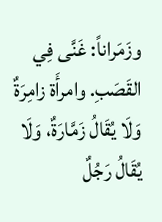وزَمَراناً: غَنَّى فِي القَصَبِ. وامرأَة زامِرَةٌ وَلَا يُقَالُ زَمَّارَةٌ، وَلَا يُقَالُ رَجُلٌ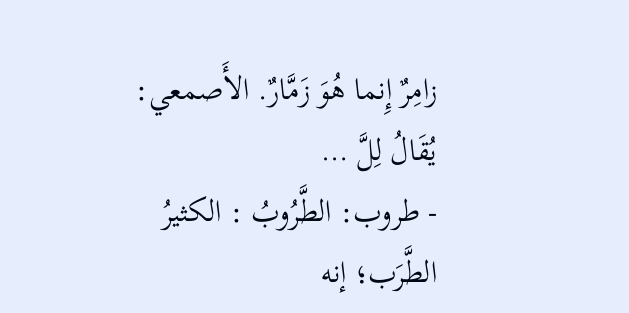زامِرٌ إِنما هُوَ زَمَّارٌ. الأَصمعي: يُقَالُ لِلَّ …
- طروب: الطَّرُوبُ : الكثيرُ الطَّرَب؛ إنه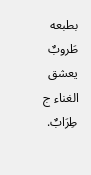بطبعه طَروبٌ يعشق الغناء ج طِرَابٌ.